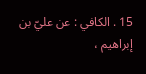15 . الكافي : عن عليّ بن إبراهيم ،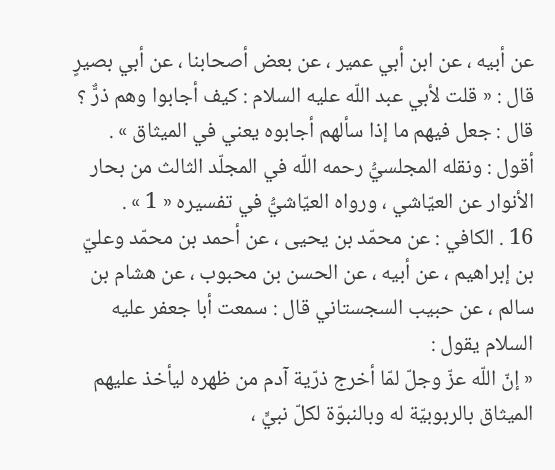عن أبيه ، عن ابن أبي عمير ، عن بعض أصحابنا ، عن أبي بصيرٍ قال : « قلت لأبي عبد اللّه عليه السلام : كيف أجابوا وهم ذرٌّ ؟ قال : جعل فيهم ما إذا سألهم أجابوه يعني في الميثاق » .
أقول : ونقله المجلسيُّ رحمه اللّه في المجلّد الثالث من بحار الأنوار عن العيّاشي ، ورواه العيّاشيُّ في تفسيره « 1 » .
16 . الكافي : عن محمّد بن يحيى ، عن أحمد بن محمّد وعليّ بن إبراهيم ، عن أبيه ، عن الحسن بن محبوب ، عن هشام بن سالم ، عن حبيب السجستاني قال : سمعت أبا جعفر عليه السلام يقول :
« إنّ اللّه عزّ وجلّ لمّا أخرج ذرّية آدم من ظهره ليأخذ عليهم الميثاق بالربوبيّة له وبالنبوّة لكلّ نبيٍّ ،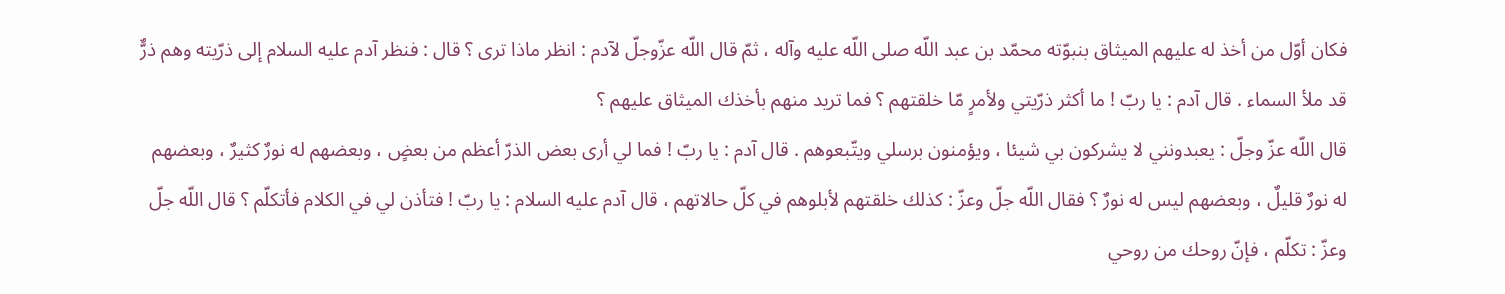فكان أوّل من أخذ له عليهم الميثاق بنبوّته محمّد بن عبد اللّه صلى اللّه عليه وآله ، ثمّ قال اللّه عزّوجلّ لآدم : انظر ماذا ترى ؟ قال : فنظر آدم عليه السلام إلى ذرّيته وهم ذرٌّ قد ملأ السماء . قال آدم : يا ربّ ! ما أكثر ذرّيتي ولأمرٍ مّا خلقتهم ؟ فما تريد منهم بأخذك الميثاق عليهم ؟
قال اللّه عزّ وجلّ : يعبدونني لا يشركون بي شيئا ، ويؤمنون برسلي ويتّبعوهم . قال آدم : يا ربّ ! فما لي أرى بعض الذرّ أعظم من بعضٍ ، وبعضهم له نورٌ كثيرٌ ، وبعضهم له نورٌ قليلٌ ، وبعضهم ليس له نورٌ ؟ فقال اللّه جلّ وعزّ : كذلك خلقتهم لأبلوهم في كلّ حالاتهم ، قال آدم عليه السلام : يا ربّ ! فتأذن لي في الكلام فأتكلّم ؟ قال اللّه جلّ وعزّ : تكلّم ، فإنّ روحك من روحي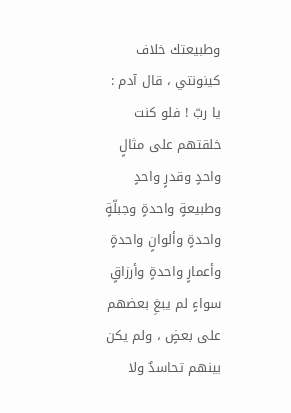وطبيعتك خلاف كينونتي ، قال آدم : يا ربّ ! فلو كنت خلقتهم على مثالٍ واحدٍ وقدرٍ واحدٍ وطبيعةٍ واحدةٍ وجبلّةٍ واحدةٍ وألوانٍ واحدةٍ وأعمارٍ واحدةٍ وأرزاقٍ سواءٍ لم يبغِ بعضهم على بعضٍ ، ولم يكن بينهم تحاسدٌ ولا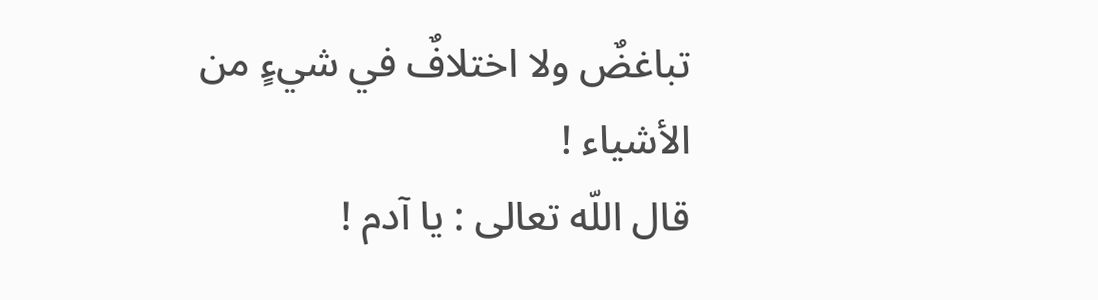تباغضٌ ولا اختلافٌ في شيءٍ من الأشياء !
قال اللّه تعالى : يا آدم !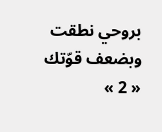بروحي نطقت وبضعف قوّتك « 2 »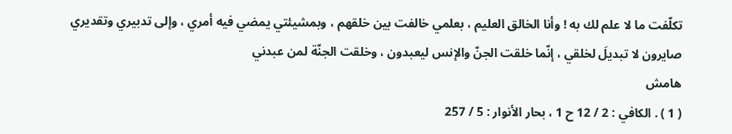تكلّفت ما لا علم لك به ! وأنا الخالق العليم ، بعلمي خالفت بين خلقهم ، وبمشيئتي يمضي فيه أمري ، وإلى تدبيري وتقديري صايرون لا تبديلَ لخلقي ، إنّما خلقت الجنّ والإنس ليعبدون ، وخلقت الجنّة لمن عبدني
هامش
( 1 ) . الكافي : 2 / 12 ح 1 ، بحار الأنوار : 5 / 257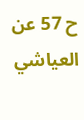ح 57 عن العياشي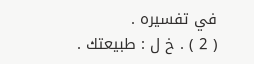في تفسيره .
( 2 ) . خ ل : طبيعتك .